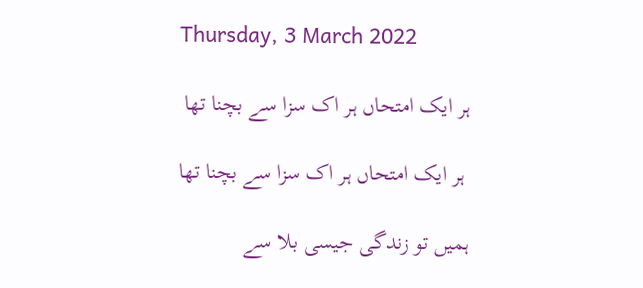Thursday, 3 March 2022

ہر ایک امتحاں ہر اک سزا سے بچنا تھا

 ہر ایک امتحاں ہر اک سزا سے بچنا تھا

ہمیں تو زندگی جیسی بلا سے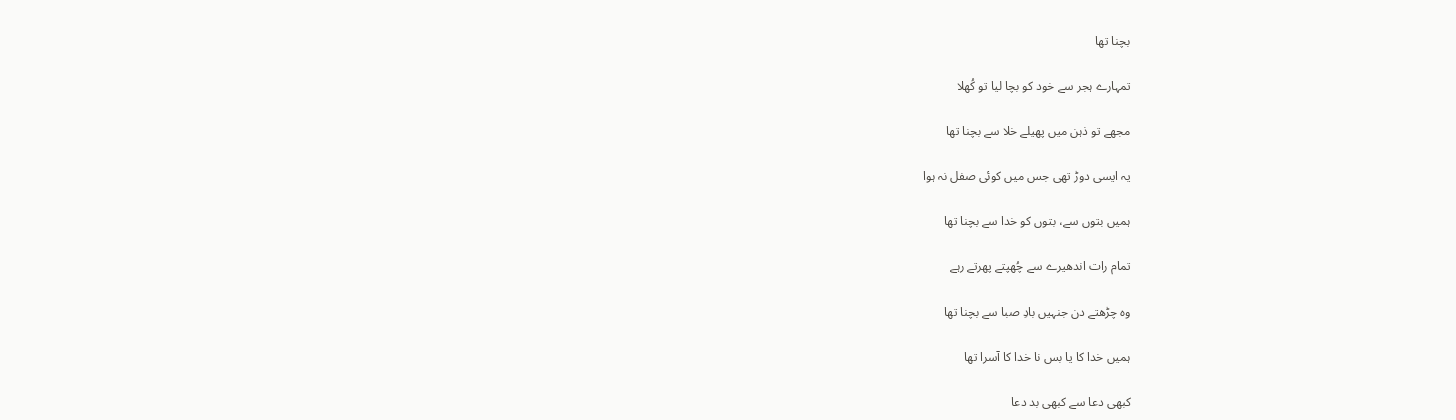بچنا تھا

تمہارے ہجر سے خود کو بچا لیا تو کُھلا

مجھے تو ذہن میں پھیلے خلا سے بچنا تھا

یہ ایسی دوڑ تھی جس میں کوئی صفل نہ ہوا

ہمیں بتوں سے، بتوں کو خدا سے بچنا تھا

تمام رات اندھیرے سے چُھپتے پھرتے رہے

وہ چڑھتے دن جنہیں بادِ صبا سے بچنا تھا

ہمیں خدا کا یا بس نا خدا کا آسرا تھا

کبھی دعا سے کبھی بد دعا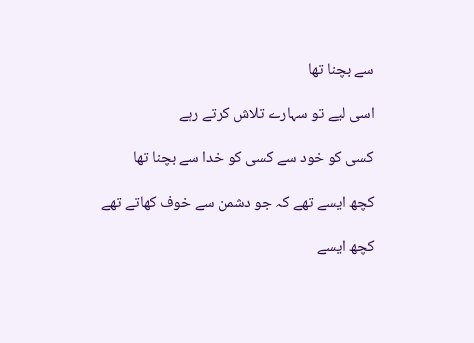سے بچنا تھا

اسی لیے تو سہارے تلاش کرتے رہے

کسی کو خود سے کسی کو خدا سے بچنا تھا

کچھ ایسے تھے کہ جو دشمن سے خوف کھاتے تھے

کچھ ایسے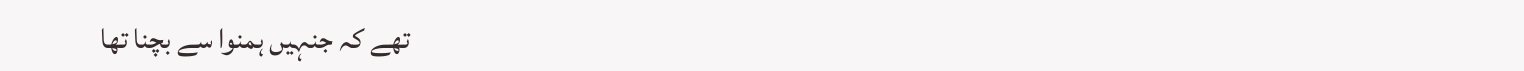تھے کہ جنہیں ہمنوا سے بچنا تھا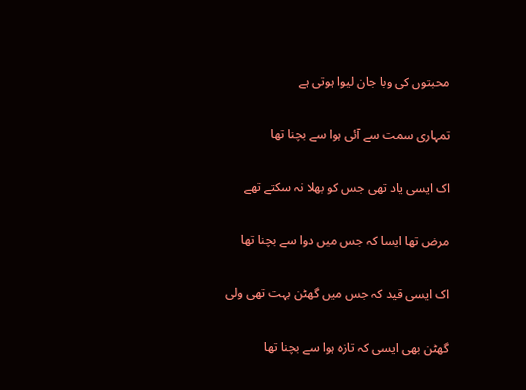محبتوں کی وبا جان لیوا ہوتی ہے

تمہاری سمت سے آئی ہوا سے بچنا تھا

اک ایسی یاد تھی جس کو بھلا نہ سکتے تھے

مرض تھا ایسا کہ جس میں دوا سے بچنا تھا

اک ایسی قید کہ جس میں گھٹن بہت تھی ولی

گھٹن بھی ایسی کہ تازہ ہوا سے بچنا تھا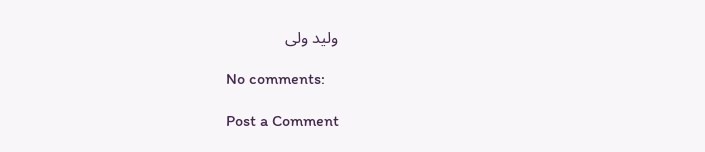ولید ولی

No comments:

Post a Comment